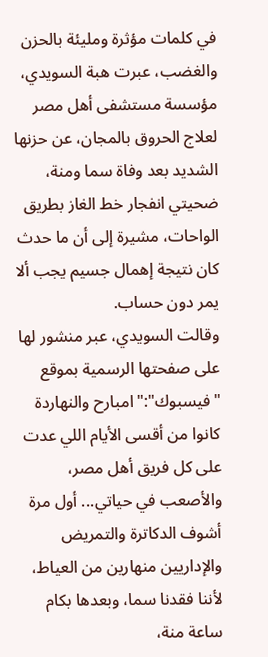في كلمات مؤثرة ومليئة بالحزن والغضب، عبرت هبة السويدي، مؤسسة مستشفى أهل مصر لعلاج الحروق بالمجان، عن حزنها الشديد بعد وفاة سما ومنة، ضحيتي انفجار خط الغاز بطريق الواحات، مشيرة إلى أن ما حدث كان نتيجة إهمال جسيم يجب ألا يمر دون حساب.
وقالت السويدي، عبر منشور لها على صفحتها الرسمية بموقع "فيسبوك":"امبارح والنهاردة كانوا من أقسى الأيام اللي عدت على كل فريق أهل مصر، والأصعب في حياتي... أول مرة أشوف الدكاترة والتمريض والإداريين منهارين من العياط، لأننا فقدنا سما، وبعدها بكام ساعة منة،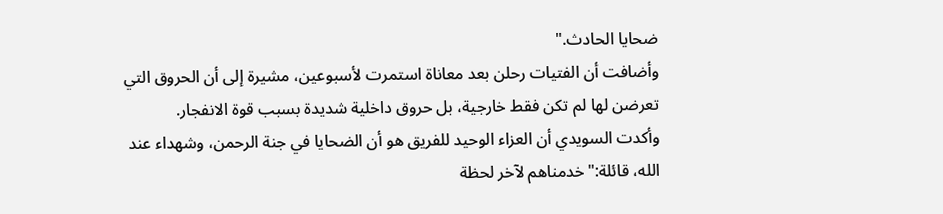ضحايا الحادث."
وأضافت أن الفتيات رحلن بعد معاناة استمرت لأسبوعين، مشيرة إلى أن الحروق التي تعرضن لها لم تكن فقط خارجية، بل حروق داخلية شديدة بسبب قوة الانفجار.
وأكدت السويدي أن العزاء الوحيد للفريق هو أن الضحايا في جنة الرحمن، وشهداء عند الله، قائلة:"خدمناهم لآخر لحظة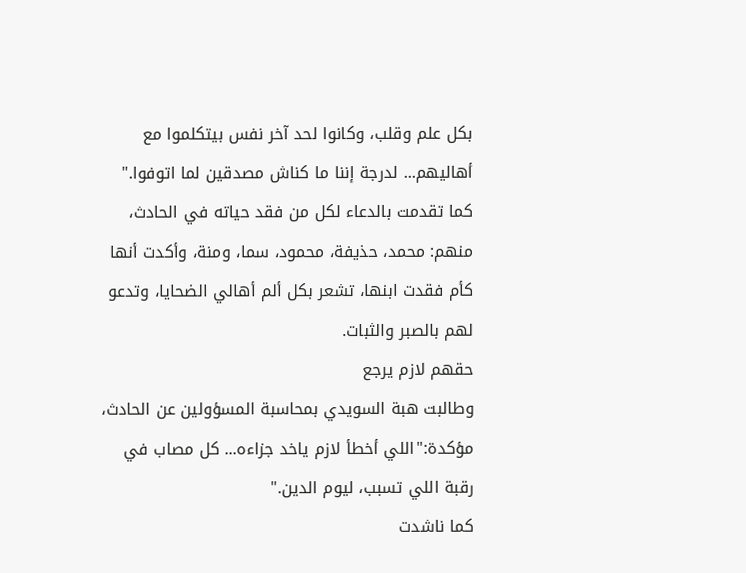بكل علم وقلب، وكانوا لحد آخر نفس بيتكلموا مع أهاليهم... لدرجة إننا ما كناش مصدقين لما اتوفوا."
كما تقدمت بالدعاء لكل من فقد حياته في الحادث، منهم: محمد، حذيفة، محمود، سما، ومنة، وأكدت أنها كأم فقدت ابنها، تشعر بكل ألم أهالي الضحايا، وتدعو لهم بالصبر والثبات.
حقهم لازم يرجع
وطالبت هبة السويدي بمحاسبة المسؤولين عن الحادث، مؤكدة:"اللي أخطأ لازم ياخد جزاءه... كل مصاب في رقبة اللي تسبب، ليوم الدين."
كما ناشدت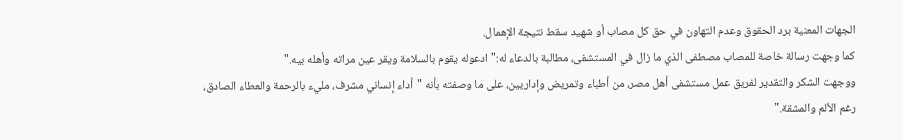الجهات المعنية برد الحقوق وعدم التهاون في حق كل مصاب أو شهيد سقط نتيجة الإهمال.
كما وجهت رسالة خاصة للمصاب مصطفى الذي ما زال في المستشفى، مطالبة بالدعاء له:"ادعوله يقوم بالسلامة ويقر عين مراته وأهله بيه."
ووجهت الشكر والتقدير لفريق عمل مستشفى أهل مصر، من أطباء وتمريض وإداريين، على ما وصفته بأنه "أداء إنساني مشرف، مليء بالرحمة والعطاء الصادق، رغم الألم والمشقة."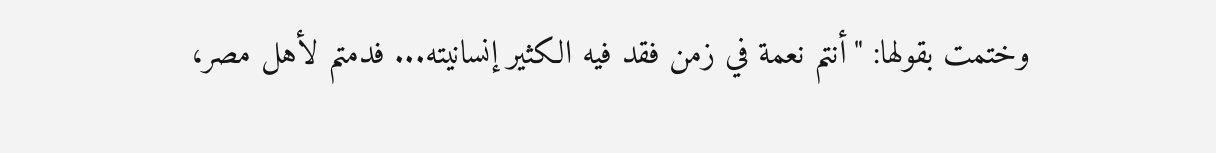وختمت بقولها: "أنتم نعمة في زمن فقد فيه الكثير إنسانيته... فدمتم لأهل مصر،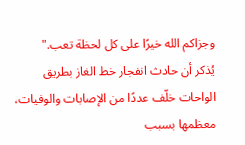وجزاكم الله خيرًا على كل لحظة تعب."
يُذكر أن حادث انفجار خط الغاز بطريق الواحات خلّف عددًا من الإصابات والوفيات، معظمها بسبب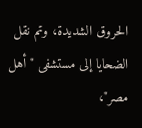الحروق الشديدة، وتم نقل الضحايا إلى مستشفى "أهل مصر"،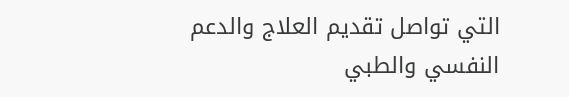التي تواصل تقديم العلاج والدعم النفسي والطبي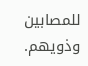للمصابين وذويهم.